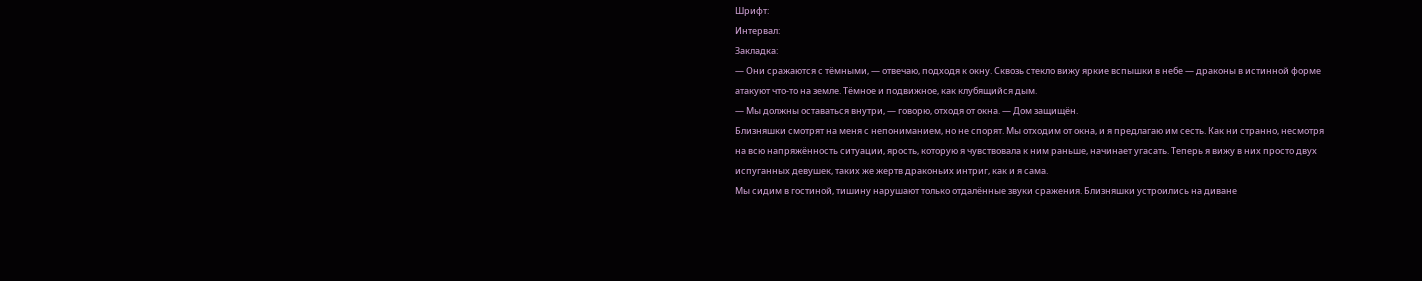Шрифт:
Интервал:
Закладка:
— Они сражаются с тёмными, — отвечаю, подходя к окну. Сквозь стекло вижу яркие вспышки в небе — драконы в истинной форме атакуют что-то на земле. Тёмное и подвижное, как клубящийся дым.
— Мы должны оставаться внутри, — говорю, отходя от окна. — Дом защищён.
Близняшки смотрят на меня с непониманием, но не спорят. Мы отходим от окна, и я предлагаю им сесть. Как ни странно, несмотря на всю напряжённость ситуации, ярость, которую я чувствовала к ним раньше, начинает угасать. Теперь я вижу в них просто двух испуганных девушек, таких же жертв драконьих интриг, как и я сама.
Мы сидим в гостиной, тишину нарушают только отдалённые звуки сражения. Близняшки устроились на диване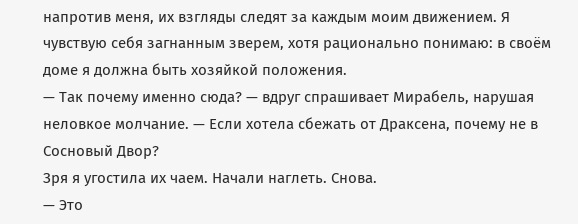напротив меня, их взгляды следят за каждым моим движением. Я чувствую себя загнанным зверем, хотя рационально понимаю: в своём доме я должна быть хозяйкой положения.
— Так почему именно сюда? — вдруг спрашивает Мирабель, нарушая неловкое молчание. — Если хотела сбежать от Драксена, почему не в Сосновый Двор?
Зря я угостила их чаем. Начали наглеть. Снова.
— Это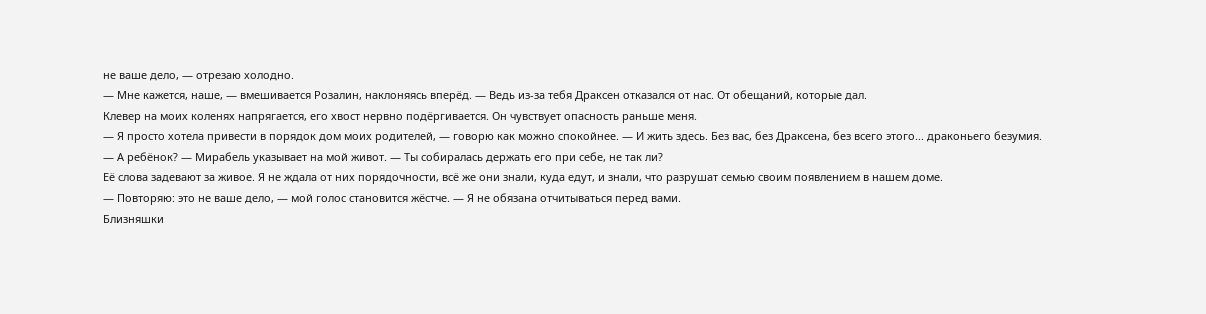не ваше дело, — отрезаю холодно.
— Мне кажется, наше, — вмешивается Розалин, наклоняясь вперёд. — Ведь из-за тебя Драксен отказался от нас. От обещаний, которые дал.
Клевер на моих коленях напрягается, его хвост нервно подёргивается. Он чувствует опасность раньше меня.
— Я просто хотела привести в порядок дом моих родителей, — говорю как можно спокойнее. — И жить здесь. Без вас, без Драксена, без всего этого... драконьего безумия.
— А ребёнок? — Мирабель указывает на мой живот. — Ты собиралась держать его при себе, не так ли?
Её слова задевают за живое. Я не ждала от них порядочности, всё же они знали, куда едут, и знали, что разрушат семью своим появлением в нашем доме.
— Повторяю: это не ваше дело, — мой голос становится жёстче. — Я не обязана отчитываться перед вами.
Близняшки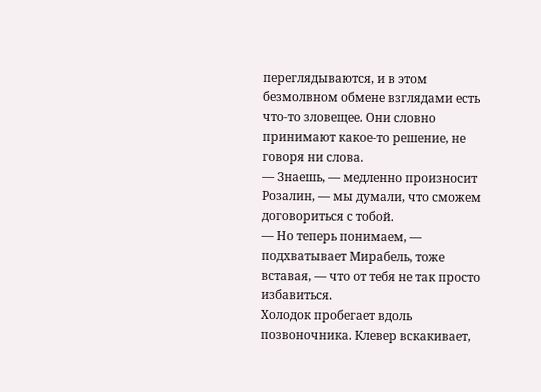переглядываются, и в этом безмолвном обмене взглядами есть что-то зловещее. Они словно принимают какое-то решение, не говоря ни слова.
— Знаешь, — медленно произносит Розалин, — мы думали, что сможем договориться с тобой.
— Но теперь понимаем, — подхватывает Мирабель, тоже вставая, — что от тебя не так просто избавиться.
Холодок пробегает вдоль позвоночника. Клевер вскакивает,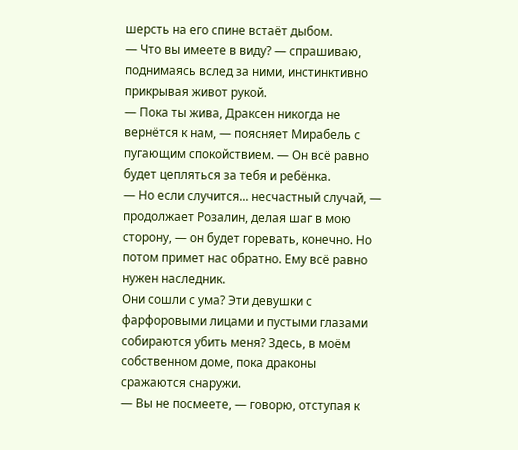шерсть на его спине встаёт дыбом.
— Что вы имеете в виду? — спрашиваю, поднимаясь вслед за ними, инстинктивно прикрывая живот рукой.
— Пока ты жива, Драксен никогда не вернётся к нам, — поясняет Мирабель с пугающим спокойствием. — Он всё равно будет цепляться за тебя и ребёнка.
— Но если случится... несчастный случай, — продолжает Розалин, делая шаг в мою сторону, — он будет горевать, конечно. Но потом примет нас обратно. Ему всё равно нужен наследник.
Они сошли с ума? Эти девушки с фарфоровыми лицами и пустыми глазами собираются убить меня? Здесь, в моём собственном доме, пока драконы сражаются снаружи.
— Вы не посмеете, — говорю, отступая к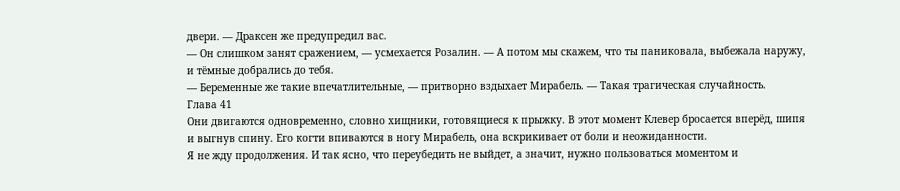двери. — Драксен же предупредил вас.
— Он слишком занят сражением, — усмехается Розалин. — А потом мы скажем, что ты паниковала, выбежала наружу, и тёмные добрались до тебя.
— Беременные же такие впечатлительные, — притворно вздыхает Мирабель. — Такая трагическая случайность.
Глава 41
Они двигаются одновременно, словно хищники, готовящиеся к прыжку. В этот момент Клевер бросается вперёд, шипя и выгнув спину. Его когти впиваются в ногу Мирабель, она вскрикивает от боли и неожиданности.
Я не жду продолжения. И так ясно, что переубедить не выйдет, а значит, нужно пользоваться моментом и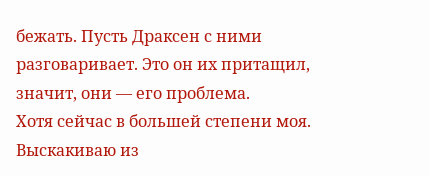бежать. Пусть Драксен с ними разговаривает. Это он их притащил, значит, они — его проблема.
Хотя сейчас в большей степени моя.
Выскакиваю из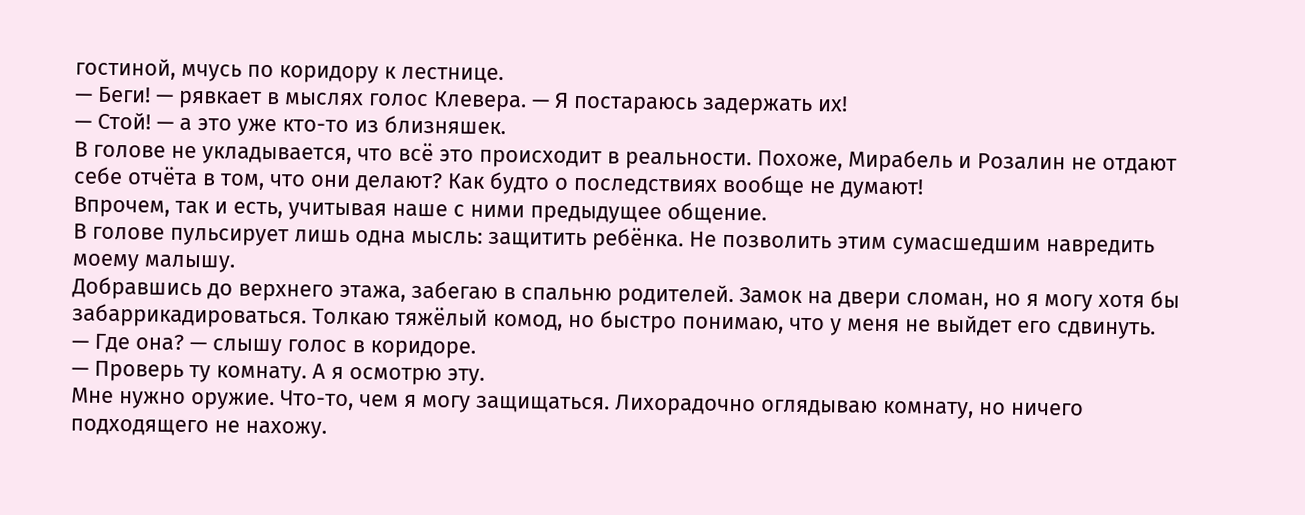гостиной, мчусь по коридору к лестнице.
— Беги! — рявкает в мыслях голос Клевера. — Я постараюсь задержать их!
— Стой! — а это уже кто-то из близняшек.
В голове не укладывается, что всё это происходит в реальности. Похоже, Мирабель и Розалин не отдают себе отчёта в том, что они делают? Как будто о последствиях вообще не думают!
Впрочем, так и есть, учитывая наше с ними предыдущее общение.
В голове пульсирует лишь одна мысль: защитить ребёнка. Не позволить этим сумасшедшим навредить моему малышу.
Добравшись до верхнего этажа, забегаю в спальню родителей. Замок на двери сломан, но я могу хотя бы забаррикадироваться. Толкаю тяжёлый комод, но быстро понимаю, что у меня не выйдет его сдвинуть.
— Где она? — слышу голос в коридоре.
— Проверь ту комнату. А я осмотрю эту.
Мне нужно оружие. Что-то, чем я могу защищаться. Лихорадочно оглядываю комнату, но ничего подходящего не нахожу.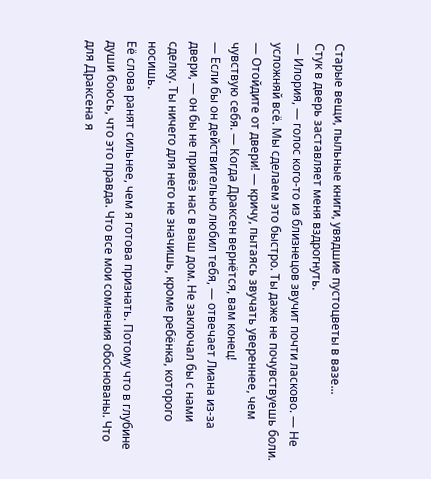Старые вещи, пыльные книги, увядшие пустоцветы в вазе...
Стук в дверь заставляет меня вздрогнуть.
— Илория, — голос кого-то из близнецов звучит почти ласково. — Не усложняй всё. Мы сделаем это быстро. Ты даже не почувствуешь боли.
— Отойдите от двери! — кричу, пытаясь звучать увереннее, чем чувствую себя. — Когда Драксен вернётся, вам конец!
— Если бы он действительно любил тебя, — отвечает Лиана из-за двери, — он бы не привёз нас в ваш дом. Не заключал бы с нами сделку. Ты ничего для него не значишь, кроме ребёнка, которого носишь.
Её слова ранят сильнее, чем я готова признать. Потому что в глубине души боюсь, что это правда. Что все мои сомнения обоснованы. Что для Драксена я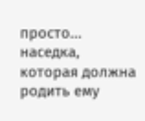просто... наседка, которая должна родить ему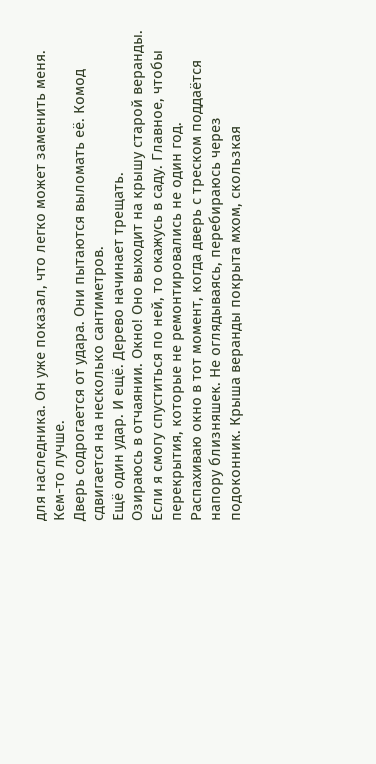для наследника. Он уже показал, что легко может заменить меня. Кем-то лучше.
Дверь содрогается от удара. Они пытаются выломать её. Комод сдвигается на несколько сантиметров.
Ещё один удар. И ещё. Дерево начинает трещать.
Озираюсь в отчаянии. Окно! Оно выходит на крышу старой веранды. Если я смогу спуститься по ней, то окажусь в саду. Главное, чтобы перекрытия, которые не ремонтировались не один год.
Распахиваю окно в тот момент, когда дверь с треском поддаётся напору близняшек. Не оглядываясь, перебираюсь через подоконник. Крыша веранды покрыта мхом, скользкая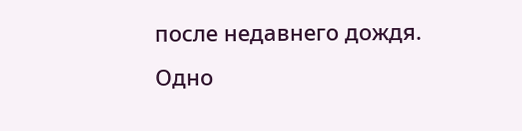после недавнего дождя. Одно